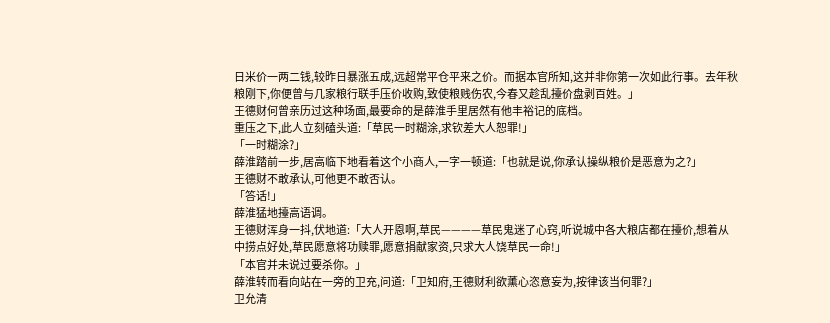日米价一两二钱,较昨日暴涨五成,远超常平仓平来之价。而据本官所知,这并非你第一次如此行事。去年秋粮刚下,你便曾与几家粮行联手压价收购,致使粮贱伤农,今春又趁乱擡价盘剥百姓。」
王德财何曾亲历过这种场面,最要命的是薛淮手里居然有他丰裕记的底档。
重压之下,此人立刻磕头道:「草民一时糊涂,求钦差大人恕罪!」
「一时糊涂?」
薛淮踏前一步,居高临下地看着这个小商人,一字一顿道:「也就是说,你承认操纵粮价是恶意为之?」
王德财不敢承认,可他更不敢否认。
「答话!」
薛淮猛地擡高语调。
王德财浑身一抖,伏地道:「大人开恩啊,草民————草民鬼迷了心窍,听说城中各大粮店都在擡价,想着从中捞点好处,草民愿意将功赎罪,愿意捐献家资,只求大人饶草民一命!」
「本官并未说过要杀你。」
薛淮转而看向站在一旁的卫充,问道:「卫知府,王德财利欲薰心恣意妄为,按律该当何罪?」
卫允清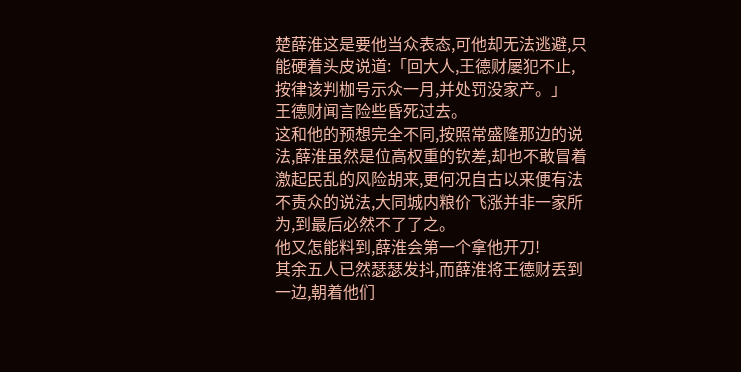楚薛淮这是要他当众表态,可他却无法逃避,只能硬着头皮说道:「回大人,王德财屡犯不止,按律该判枷号示众一月,并处罚没家产。」
王德财闻言险些昏死过去。
这和他的预想完全不同,按照常盛隆那边的说法,薛淮虽然是位高权重的钦差,却也不敢冒着激起民乱的风险胡来,更何况自古以来便有法不责众的说法,大同城内粮价飞涨并非一家所为,到最后必然不了了之。
他又怎能料到,薛淮会第一个拿他开刀!
其余五人已然瑟瑟发抖,而薛淮将王德财丢到一边,朝着他们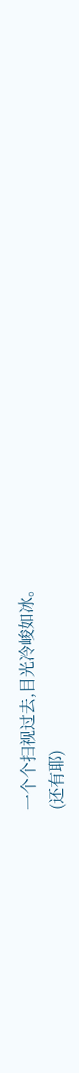一个个扫视过去,目光冷峻如冰。
(还有耶)